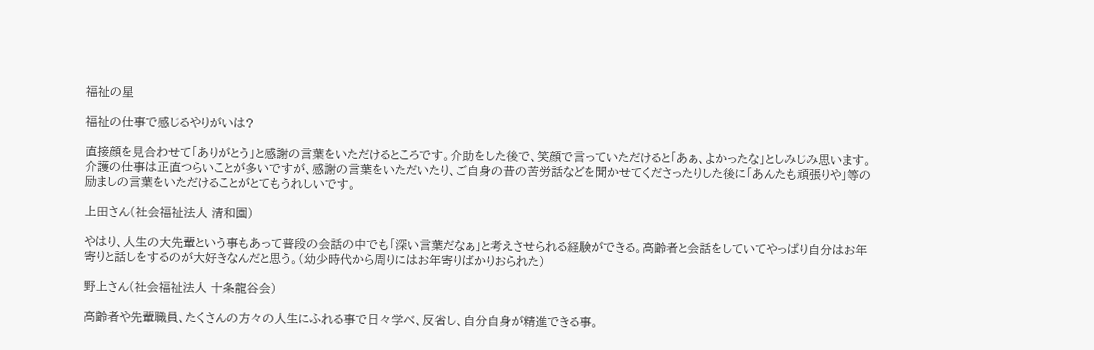福祉の星

福祉の仕事で感じるやりがいは?

直接顔を見合わせて「ありがとう」と感謝の言葉をいただけるところです。介助をした後で、笑顔で言っていただけると「あぁ、よかったな」としみじみ思います。介護の仕事は正直つらいことが多いですが、感謝の言葉をいただいたり、ご自身の昔の苦労話などを聞かせてくださったりした後に「あんたも頑張りや」等の励ましの言葉をいただけることがとてもうれしいです。

上田さん(社会福祉法人 清和園)

やはり、人生の大先輩という事もあって普段の会話の中でも「深い言葉だなぁ」と考えさせられる経験ができる。高齢者と会話をしていてやっぱり自分はお年寄りと話しをするのが大好きなんだと思う。(幼少時代から周りにはお年寄りばかりおられた)

野上さん(社会福祉法人 十条龍谷会)

高齢者や先輩職員、たくさんの方々の人生にふれる事で日々学べ、反省し、自分自身が精進できる事。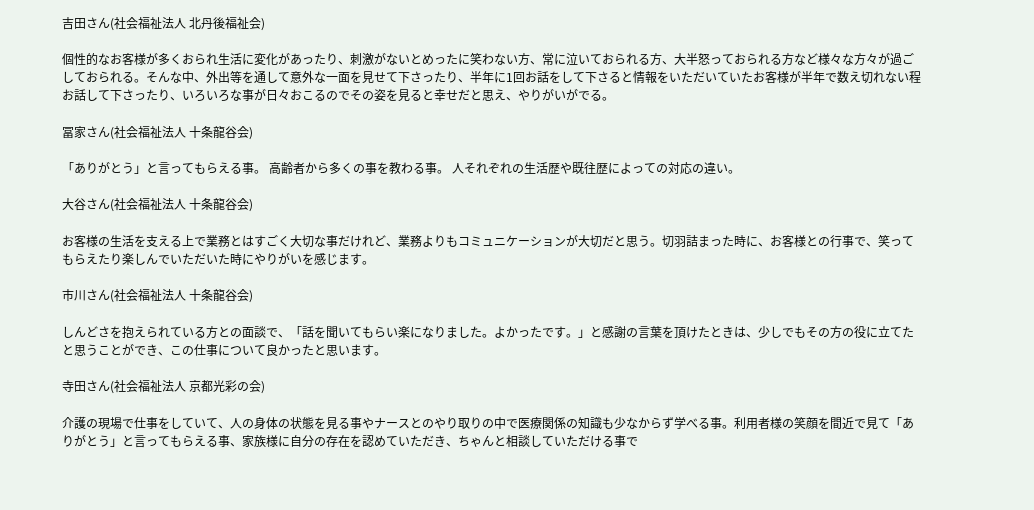吉田さん(社会福祉法人 北丹後福祉会)

個性的なお客様が多くおられ生活に変化があったり、刺激がないとめったに笑わない方、常に泣いておられる方、大半怒っておられる方など様々な方々が過ごしておられる。そんな中、外出等を通して意外な一面を見せて下さったり、半年に1回お話をして下さると情報をいただいていたお客様が半年で数え切れない程お話して下さったり、いろいろな事が日々おこるのでその姿を見ると幸せだと思え、やりがいがでる。

冨家さん(社会福祉法人 十条龍谷会)

「ありがとう」と言ってもらえる事。 高齢者から多くの事を教わる事。 人それぞれの生活歴や既往歴によっての対応の違い。

大谷さん(社会福祉法人 十条龍谷会)

お客様の生活を支える上で業務とはすごく大切な事だけれど、業務よりもコミュニケーションが大切だと思う。切羽詰まった時に、お客様との行事で、笑ってもらえたり楽しんでいただいた時にやりがいを感じます。

市川さん(社会福祉法人 十条龍谷会)

しんどさを抱えられている方との面談で、「話を聞いてもらい楽になりました。よかったです。」と感謝の言葉を頂けたときは、少しでもその方の役に立てたと思うことができ、この仕事について良かったと思います。

寺田さん(社会福祉法人 京都光彩の会)

介護の現場で仕事をしていて、人の身体の状態を見る事やナースとのやり取りの中で医療関係の知識も少なからず学べる事。利用者様の笑顔を間近で見て「ありがとう」と言ってもらえる事、家族様に自分の存在を認めていただき、ちゃんと相談していただける事で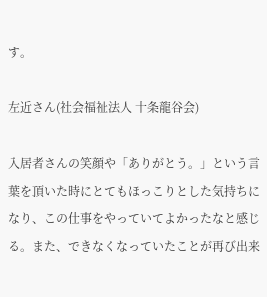す。

左近さん(社会福祉法人 十条龍谷会)

入居者さんの笑顔や「ありがとう。」という言葉を頂いた時にとてもほっこりとした気持ちになり、この仕事をやっていてよかったなと感じる。また、できなくなっていたことが再び出来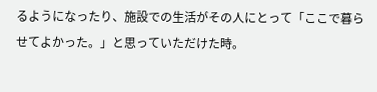るようになったり、施設での生活がその人にとって「ここで暮らせてよかった。」と思っていただけた時。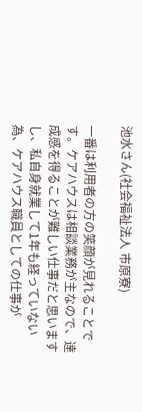池水さん(社会福祉法人 市原寮)

一番は利用者の方の笑顔が見れることです。ケアハウスは相談業務が主なので、達成感を得ることが難しい仕事だと思いますし、私自身就業して1年も経っていない為、ケアハウス職員としての仕事が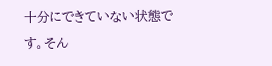十分にできていない状態です。そん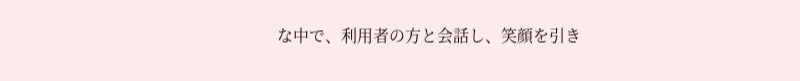な中で、利用者の方と会話し、笑顔を引き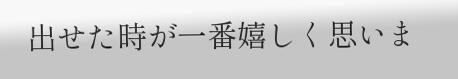出せた時が一番嬉しく思いま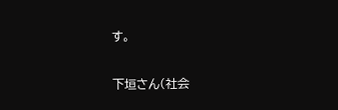す。

下垣さん(社会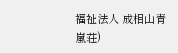福祉法人 成相山青嵐荘)